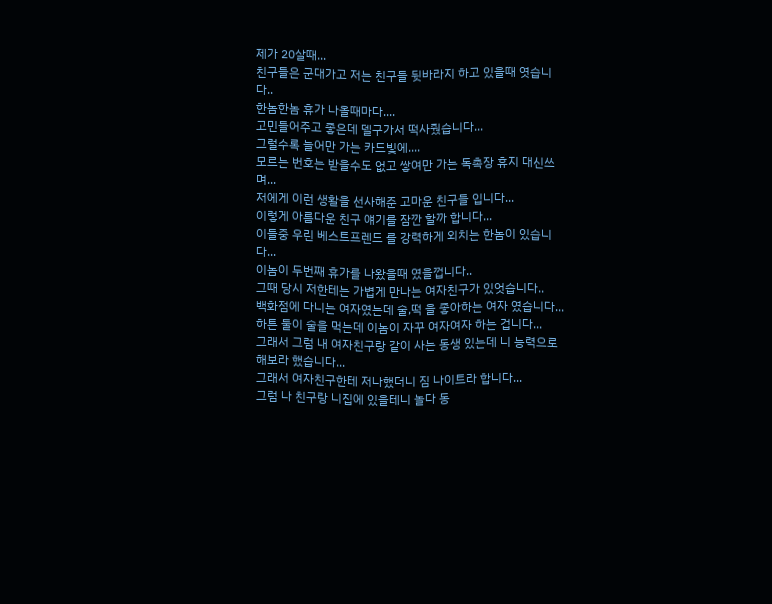제가 20살때...
친구들은 군대가고 저는 친구들 뒷바라지 하고 있을때 엿습니다..
한놈한놈 휴가 나올때마다....
고민들어주고 좋은데 델구가서 떡사줬습니다...
그럴수록 늘어만 가는 카드빛에....
모르는 번호는 받을수도 없고 쌓여만 가는 독촉장 휴지 대신쓰며...
저에게 이런 생활을 선사해준 고마운 친구들 입니다...
이렇게 아름다운 친구 얘기를 잠깐 할까 합니다...
이들중 우린 베스트프렌드 를 강력하게 외치는 한놈이 있습니다...
이놈이 두번째 휴가를 나왔을때 였을껍니다..
그때 당시 저한테는 가볍게 만나는 여자친구가 있엇습니다..
백화점에 다니는 여자였는데 술,떡 을 좋아하는 여자 였습니다...
하튼 둘이 술을 먹는데 이놈이 자꾸 여자여자 하는 겁니다...
그래서 그럼 내 여자친구랑 같이 사는 동생 있는데 니 능력으로 해보라 했습니다...
그래서 여자친구한테 저나했더니 짐 나이트라 합니다...
그럼 나 친구랑 니집에 있을테니 놀다 동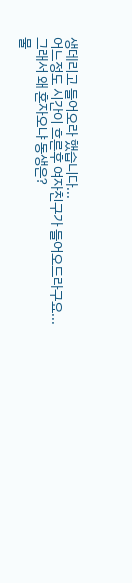생데리고 들어오라 했습니다...
어느정도 시간이 흐른후 여자친구가 들어오드라구요...
그래서 왜 혼자오냐 동생은?
물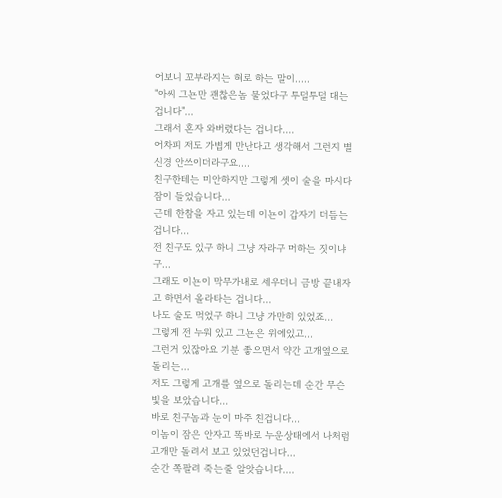어보니 꼬부라지는 혀로 하는 말이.....
"아씨 그뇬만 괜찮은놈 물었다구 투덜투덜 대는 겁니다"...
그래서 혼자 와버렸다는 겁니다....
어차피 저도 가볍게 만난다고 생각해서 그런지 별 신경 안쓰이더라구요....
친구한테는 미안하지만 그렇게 셋이 술을 마시다 잠이 들었습니다...
근데 한참을 자고 있는데 이뇬이 갑자기 더듬는 겁니다...
전 친구도 있구 하니 그냥 자라구 머하는 짓이냐구...
그래도 이뇬이 막무가내로 세우더니 금방 끝내자고 하면서 올라타는 겁니다...
나도 술도 먹었구 하니 그냥 가만히 있었죠...
그렇게 전 누워 있고 그뇬은 위에있고...
그런거 있잖아요 기분 좋으면서 약간 고개옆으로 돌리는...
저도 그렇게 고개를 옆으로 돌리는데 순간 무슨 빛을 보았습니다...
바로 친구놈과 눈이 마주 친겁니다...
이놈이 잠은 안자고 똑바로 누운상태에서 나처럼 고개만 돌려서 보고 있었던겁니다...
순간 쪽팔려 죽는줄 알앗습니다....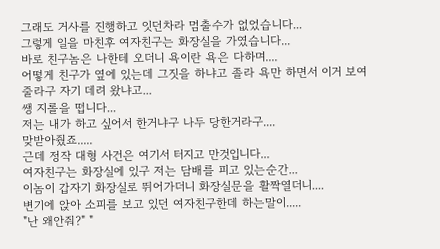그래도 거사를 진행하고 잇던차라 멈출수가 없었습니다...
그렇게 일을 마친후 여자친구는 화장실을 가였습니다...
바로 친구놈은 나한테 오더니 욕이란 욕은 다하며....
어떻게 친구가 옆에 있는데 그짓을 하냐고 졸라 욕만 하면서 이거 보여줄라구 자기 데려 왔냐고...
쌩 지롤을 떱니다...
저는 내가 하고 싶어서 한거냐구 나두 당한거라구....
맞받아줬죠.....
근데 정작 대형 사건은 여기서 터지고 만것입니다...
여자친구는 화장실에 있구 저는 담배를 피고 있는순간...
이놈이 갑자기 화장실로 뛰어가더니 화장실문을 활짝열더니....
변기에 앉아 소피를 보고 있던 여자친구한데 하는말이.....
"난 왜안줘?" "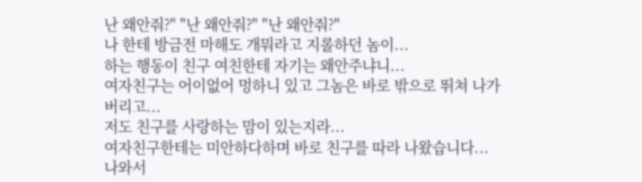난 왜안줘?" "난 왜안줘?" "난 왜안줘?"
나 한테 방금전 마해도 개뭐라고 지롤하던 놈이...
하는 행동이 친구 여친한테 자기는 왜안주냐니...
여자친구는 어이없어 멍하니 있고 그놈은 바로 밖으로 뛰쳐 나가버리고...
저도 친구를 사랑하는 맘이 있는지라...
여자친구한테는 미안하다하며 바로 친구를 따라 나왔습니다...
나와서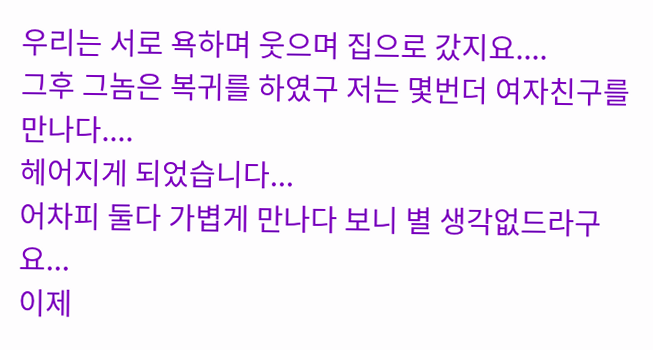우리는 서로 욕하며 웃으며 집으로 갔지요....
그후 그놈은 복귀를 하였구 저는 몇번더 여자친구를 만나다....
헤어지게 되었습니다...
어차피 둘다 가볍게 만나다 보니 별 생각없드라구요...
이제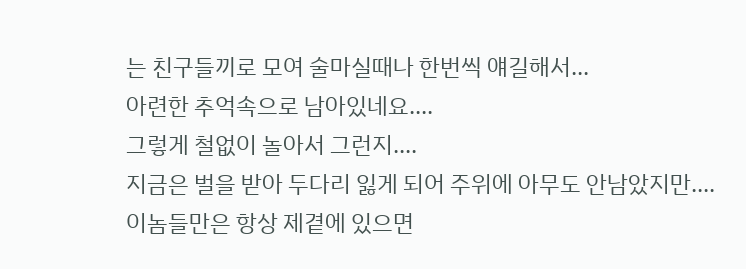는 친구들끼로 모여 술마실때나 한번씩 얘길해서...
아련한 추억속으로 남아있네요....
그렇게 철없이 놀아서 그런지....
지금은 벌을 받아 두다리 잃게 되어 주위에 아무도 안남았지만....
이놈들만은 항상 제곁에 있으면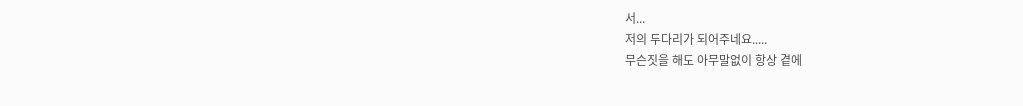서...
저의 두다리가 되어주네요.....
무슨짓을 해도 아무말없이 항상 곁에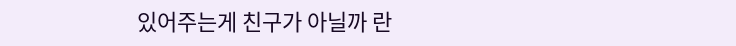있어주는게 친구가 아닐까 란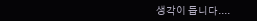생각이 듭니다....